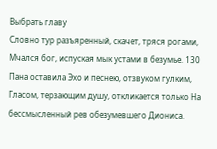Выбрать главу
Словно тур разъяренный, скачет, тряся рогами, Мчался бог, испуская мык устами в безумье. 130 Пана оставила Эхо и песнею, отзвуком гулким, Гласом, терзающим душу, откликается только На бессмысленный рев обезумевшего Диониса.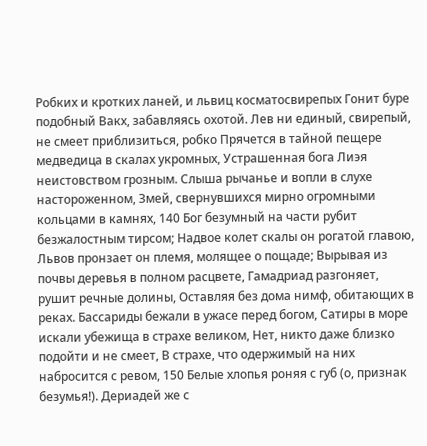Робких и кротких ланей, и львиц косматосвирепых Гонит буре подобный Вакх, забавляясь охотой. Лев ни единый, свирепый, не смеет приблизиться, робко Прячется в тайной пещере медведица в скалах укромных, Устрашенная бога Лиэя неистовством грозным. Слыша рычанье и вопли в слухе настороженном, Змей, свернувшихся мирно огромными кольцами в камнях, 140 Бог безумный на части рубит безжалостным тирсом; Надвое колет скалы он рогатой главою, Львов пронзает он племя, молящее о пощаде; Вырывая из почвы деревья в полном расцвете, Гамадриад разгоняет, рушит речные долины, Оставляя без дома нимф, обитающих в реках. Бассариды бежали в ужасе перед богом, Сатиры в море искали убежища в страхе великом, Нет, никто даже близко подойти и не смеет, В страхе, что одержимый на них набросится с ревом, 150 Белые хлопья роняя с губ (о, признак безумья!). Дериадей же с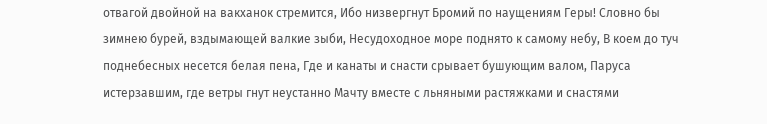отвагой двойной на вакханок стремится, Ибо низвергнут Бромий по наущениям Геры! Словно бы зимнею бурей, вздымающей валкие зыби, Несудоходное море поднято к самому небу, В коем до туч поднебесных несется белая пена, Где и канаты и снасти срывает бушующим валом, Паруса истерзавшим, где ветры гнут неустанно Мачту вместе с льняными растяжками и снастями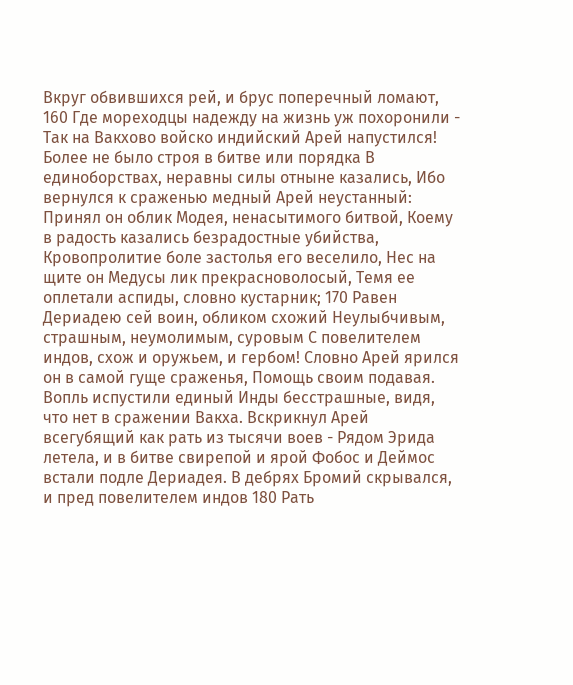Вкруг обвившихся рей, и брус поперечный ломают, 160 Где мореходцы надежду на жизнь уж похоронили - Так на Вакхово войско индийский Арей напустился! Более не было строя в битве или порядка В единоборствах, неравны силы отныне казались, Ибо вернулся к сраженью медный Арей неустанный: Принял он облик Модея, ненасытимого битвой, Коему в радость казались безрадостные убийства, Кровопролитие боле застолья его веселило, Нес на щите он Медусы лик прекрасноволосый, Темя ее оплетали аспиды, словно кустарник; 170 Равен Дериадею сей воин, обликом схожий Неулыбчивым, страшным, неумолимым, суровым С повелителем индов, схож и оружьем, и гербом! Словно Арей ярился он в самой гуще сраженья, Помощь своим подавая. Вопль испустили единый Инды бесстрашные, видя, что нет в сражении Вакха. Вскрикнул Арей всегубящий как рать из тысячи воев - Рядом Эрида летела, и в битве свирепой и ярой Фобос и Деймос встали подле Дериадея. В дебрях Бромий скрывался, и пред повелителем индов 180 Рать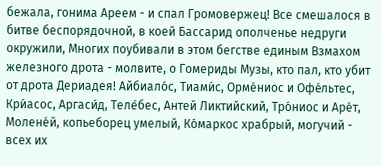бежала, гонима Ареем - и спал Громовержец! Все смешалося в битве беспорядочной, в коей Бассарид ополченье недруги окружили, Многих поубивали в этом бегстве единым Взмахом железного дрота - молвите, о Гомериды Музы, кто пал, кто убит от дрота Дериадея! Айбиало́с, Тиами́с, Орме́ниос и Офе́льтес, Кри́асос, Аргаси́д, Теле́бес, Антей Ликтийский, Тро́ниос и Аре́т, Молене́й, копьеборец умелый, Ко́маркос храбрый, могучий - всех их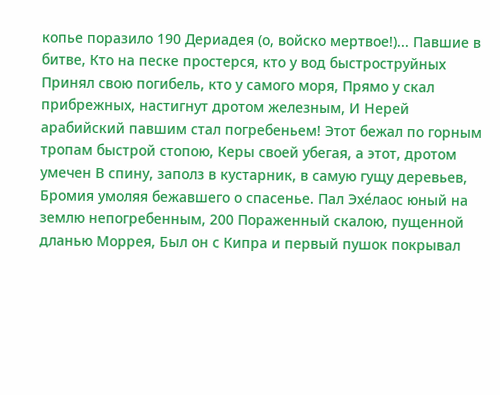копье поразило 190 Дериадея (о, войско мертвое!)... Павшие в битве, Кто на песке простерся, кто у вод быстроструйных Принял свою погибель, кто у самого моря, Прямо у скал прибрежных, настигнут дротом железным, И Нерей арабийский павшим стал погребеньем! Этот бежал по горным тропам быстрой стопою, Керы своей убегая, а этот, дротом умечен В спину, заполз в кустарник, в самую гущу деревьев, Бромия умоляя бежавшего о спасенье. Пал Эхе́лаос юный на землю непогребенным, 200 Пораженный скалою, пущенной дланью Моррея, Был он с Кипра и первый пушок покрывал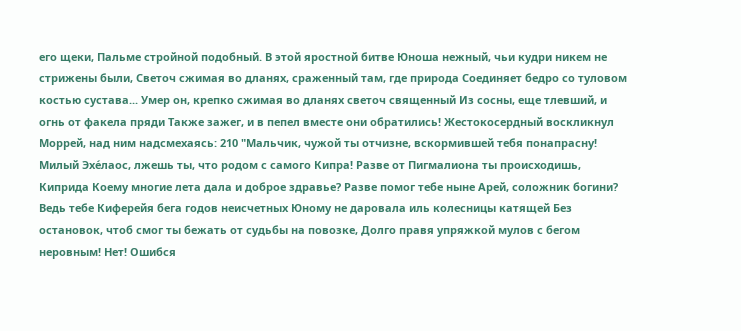его щеки, Пальме стройной подобный. В этой яростной битве Юноша нежный, чьи кудри никем не стрижены были, Светоч сжимая во дланях, сраженный там, где природа Соединяет бедро со туловом костью сустава... Умер он, крепко сжимая во дланях светоч священный Из сосны, еще тлевший, и огнь от факела пряди Также зажег, и в пепел вместе они обратились! Жестокосердный воскликнул Моррей, над ним надсмехаясь: 210 "Мальчик, чужой ты отчизне, вскормившей тебя понапрасну! Милый Эхе́лаос, лжешь ты, что родом с самого Кипра! Разве от Пигмалиона ты происходишь, Киприда Коему многие лета дала и доброе здравье? Разве помог тебе ныне Арей, соложник богини? Ведь тебе Киферейя бега годов неисчетных Юному не даровала иль колесницы катящей Без остановок, чтоб смог ты бежать от судьбы на повозке, Долго правя упряжкой мулов с бегом неровным! Нет! Ошибся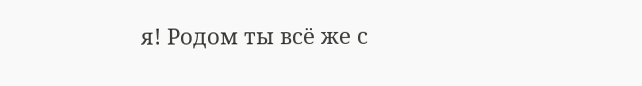я! Родом ты всё же с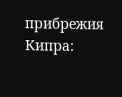прибрежия Кипра: